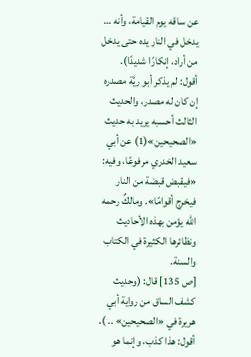عن ساقه يوم القيامة، وأنه … يدخل في النار يده حتى يدخل من أراد، إنكارًا شديدًا).
أقول: لم يذكر أبو ريَّة مصدره إن كان له مصدر، والحديث الثالث أحسبه يريد به حديث «الصحيحين»(1) عن أبي سعيد الخدري مرفوعًا، وفيه: «فيقبض قبضة من النار فيخرج أقوامًا». ومالكٌ رحمه الله يؤمن بهذه الأحاديث ونظائرها الكثيرة في الكتاب والسنة.
[ص 135] قال: (وحديث كشف الساق من رواية أبي هريرة في «الصحيحين» .. ).
أقول: هذا كذب، وإنما هو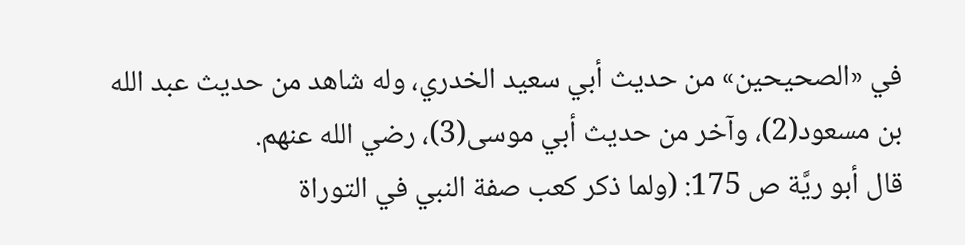في «الصحيحين» من حديث أبي سعيد الخدري، وله شاهد من حديث عبد الله بن مسعود(2)، وآخر من حديث أبي موسى(3)، رضي الله عنهم.
قال أبو ريَّة ص 175: (ولما ذكر كعب صفة النبي في التوراة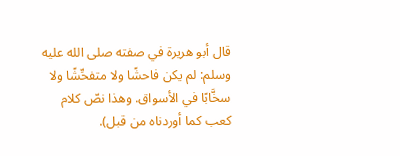قال أبو هريرة في صفته صلى الله عليه وسلم: لم يكن فاحشًا ولا متفحِّشًا ولا سخَّابًا في الأسواق. وهذا نصّ كلام كعب كما أوردناه من قبل).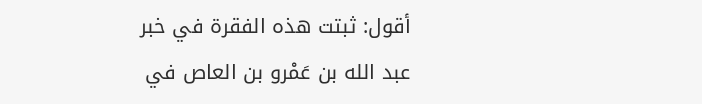أقول: ثبتت هذه الفقرة في خبر عبد الله بن عَمْرو بن العاص في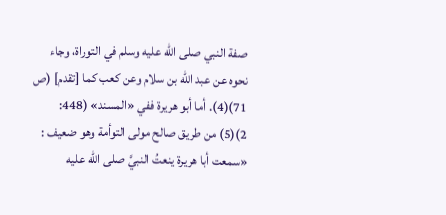صفة النبي صلى الله عليه وسلم في التوراة، وجاء نحوه عن عبد الله بن سلام وعن كعب كما [تقدم] (ص 71)(4). أما أبو هريرة ففي «المسند» (448: 2)(5) من طريق صالح مولى التوأمة وهو ضعيف : «سمعت أبا هريرة ينعتُ النبيَّ صلى الله عليه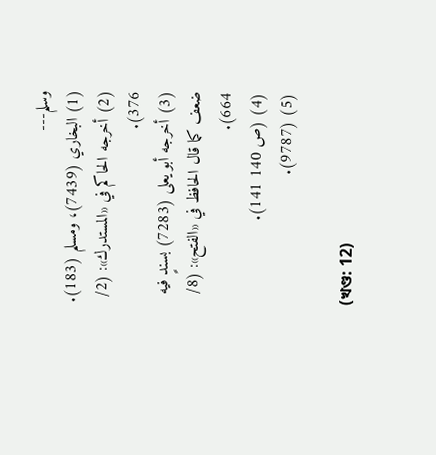وسلم---
(1) البخاري (7439)، ومسلم (183).
(2) أخرجه الحاكم في «المستدرك»: (2/ 376).
(3) أخرجه أبو يعلى (7283) بسندٍ فيه ضعف كما قال الحافظ في «الفتح»: (8/ 664).
(4) (ص 140 141).
(5) (9787).

(খণ্ড: 12)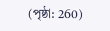(পৃষ্ঠা: 260)